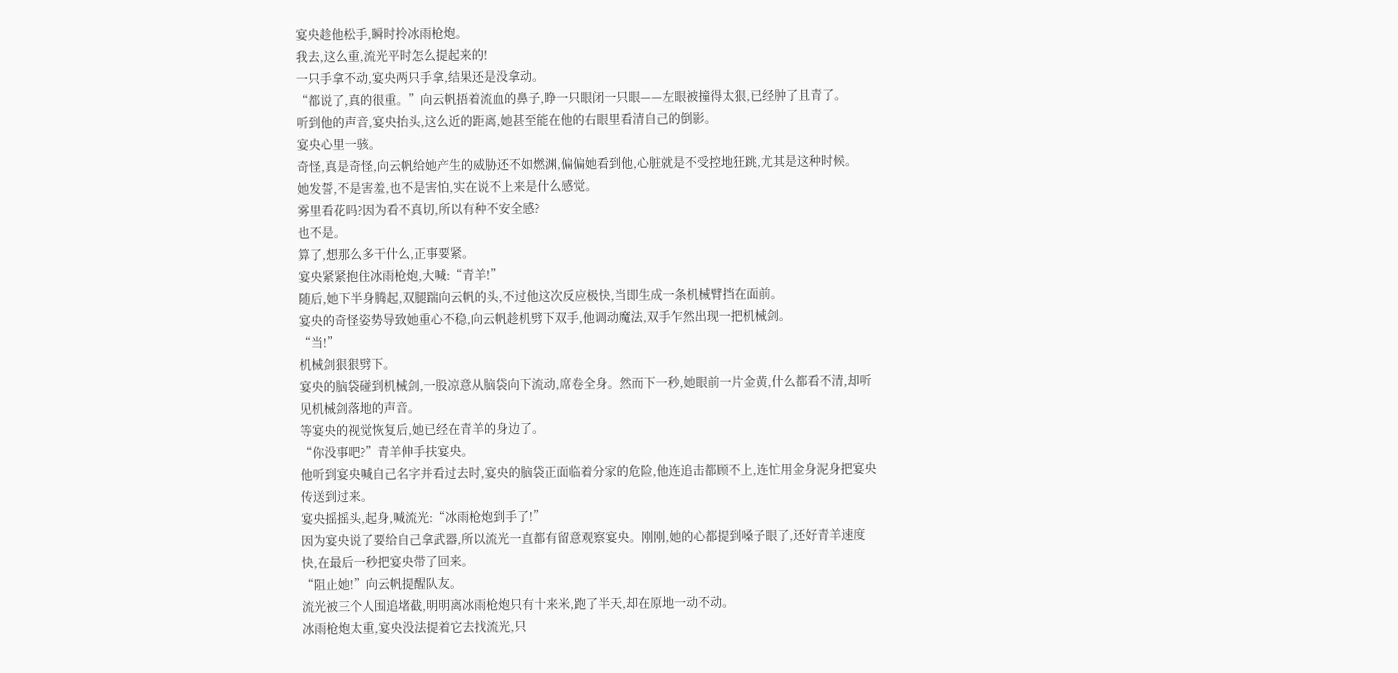宴央趁他松手,瞬时拎冰雨枪炮。
我去,这么重,流光平时怎么提起来的!
一只手拿不动,宴央两只手拿,结果还是没拿动。
“都说了,真的很重。”向云帆捂着流血的鼻子,睁一只眼闭一只眼——左眼被撞得太狠,已经肿了且青了。
听到他的声音,宴央抬头,这么近的距离,她甚至能在他的右眼里看清自己的倒影。
宴央心里一骇。
奇怪,真是奇怪,向云帆给她产生的威胁还不如燃渊,偏偏她看到他,心脏就是不受控地狂跳,尤其是这种时候。
她发誓,不是害羞,也不是害怕,实在说不上来是什么感觉。
雾里看花吗?因为看不真切,所以有种不安全感?
也不是。
算了,想那么多干什么,正事要紧。
宴央紧紧抱住冰雨枪炮,大喊:“青羊!”
随后,她下半身腾起,双腿踹向云帆的头,不过他这次反应极快,当即生成一条机械臂挡在面前。
宴央的奇怪姿势导致她重心不稳,向云帆趁机劈下双手,他调动魔法,双手乍然出现一把机械剑。
“当!”
机械剑狠狠劈下。
宴央的脑袋碰到机械剑,一股凉意从脑袋向下流动,席卷全身。然而下一秒,她眼前一片金黄,什么都看不清,却听见机械剑落地的声音。
等宴央的视觉恢复后,她已经在青羊的身边了。
“你没事吧?”青羊伸手扶宴央。
他听到宴央喊自己名字并看过去时,宴央的脑袋正面临着分家的危险,他连追击都顾不上,连忙用金身泥身把宴央传送到过来。
宴央摇摇头,起身,喊流光:“冰雨枪炮到手了!”
因为宴央说了要给自己拿武器,所以流光一直都有留意观察宴央。刚刚,她的心都提到嗓子眼了,还好青羊速度快,在最后一秒把宴央带了回来。
“阻止她!”向云帆提醒队友。
流光被三个人围追堵截,明明离冰雨枪炮只有十来米,跑了半天,却在原地一动不动。
冰雨枪炮太重,宴央没法提着它去找流光,只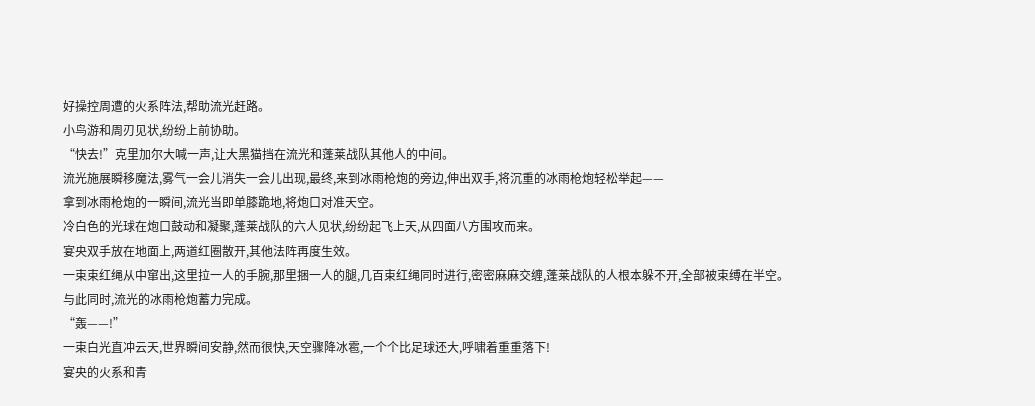好操控周遭的火系阵法,帮助流光赶路。
小鸟游和周刃见状,纷纷上前协助。
“快去!”克里加尔大喊一声,让大黑猫挡在流光和蓬莱战队其他人的中间。
流光施展瞬移魔法,雾气一会儿消失一会儿出现,最终,来到冰雨枪炮的旁边,伸出双手,将沉重的冰雨枪炮轻松举起——
拿到冰雨枪炮的一瞬间,流光当即单膝跪地,将炮口对准天空。
冷白色的光球在炮口鼓动和凝聚,蓬莱战队的六人见状,纷纷起飞上天,从四面八方围攻而来。
宴央双手放在地面上,两道红圈散开,其他法阵再度生效。
一束束红绳从中窜出,这里拉一人的手腕,那里捆一人的腿,几百束红绳同时进行,密密麻麻交缠,蓬莱战队的人根本躲不开,全部被束缚在半空。
与此同时,流光的冰雨枪炮蓄力完成。
“轰——!”
一束白光直冲云天,世界瞬间安静,然而很快,天空骤降冰雹,一个个比足球还大,呼啸着重重落下!
宴央的火系和青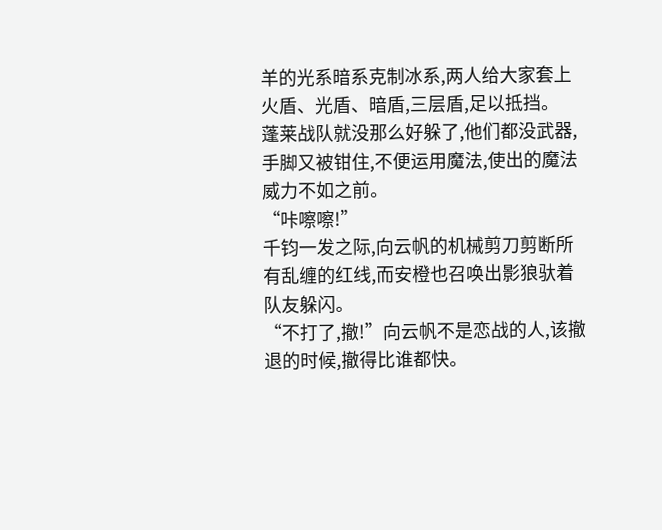羊的光系暗系克制冰系,两人给大家套上火盾、光盾、暗盾,三层盾,足以抵挡。
蓬莱战队就没那么好躲了,他们都没武器,手脚又被钳住,不便运用魔法,使出的魔法威力不如之前。
“咔嚓嚓!”
千钧一发之际,向云帆的机械剪刀剪断所有乱缠的红线,而安橙也召唤出影狼驮着队友躲闪。
“不打了,撤!”向云帆不是恋战的人,该撤退的时候,撤得比谁都快。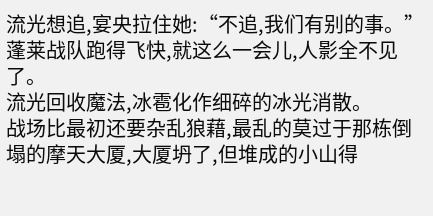流光想追,宴央拉住她:“不追,我们有别的事。”
蓬莱战队跑得飞快,就这么一会儿,人影全不见了。
流光回收魔法,冰雹化作细碎的冰光消散。
战场比最初还要杂乱狼藉,最乱的莫过于那栋倒塌的摩天大厦,大厦坍了,但堆成的小山得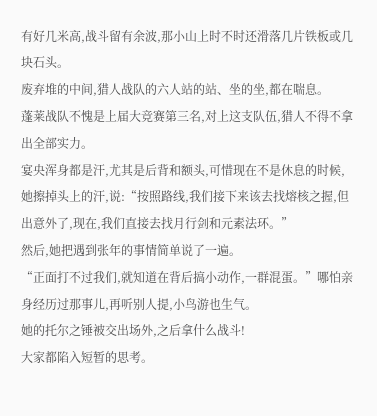有好几米高,战斗留有余波,那小山上时不时还滑落几片铁板或几块石头。
废弃堆的中间,猎人战队的六人站的站、坐的坐,都在喘息。
蓬莱战队不愧是上届大竞赛第三名,对上这支队伍,猎人不得不拿出全部实力。
宴央浑身都是汗,尤其是后背和额头,可惜现在不是休息的时候,她擦掉头上的汗,说:“按照路线,我们接下来该去找熔核之握,但出意外了,现在,我们直接去找月行剑和元素法环。”
然后,她把遇到张年的事情简单说了一遍。
“正面打不过我们,就知道在背后搞小动作,一群混蛋。”哪怕亲身经历过那事儿,再听别人提,小鸟游也生气。
她的托尔之锤被交出场外,之后拿什么战斗!
大家都陷入短暂的思考。